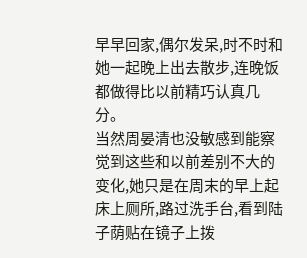早早回家,偶尔发呆,时不时和她一起晚上出去散步,连晚饭都做得比以前精巧认真几分。
当然周晏清也没敏感到能察觉到这些和以前差别不大的变化,她只是在周末的早上起床上厕所,路过洗手台,看到陆子荫贴在镜子上拨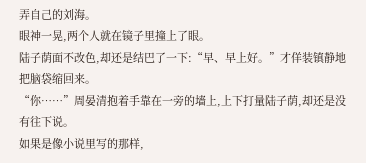弄自己的刘海。
眼神一晃,两个人就在镜子里撞上了眼。
陆子荫面不改色,却还是结巴了一下:“早、早上好。”才佯装镇静地把脑袋缩回来。
“你……”周晏清抱着手靠在一旁的墙上,上下打量陆子荫,却还是没有往下说。
如果是像小说里写的那样,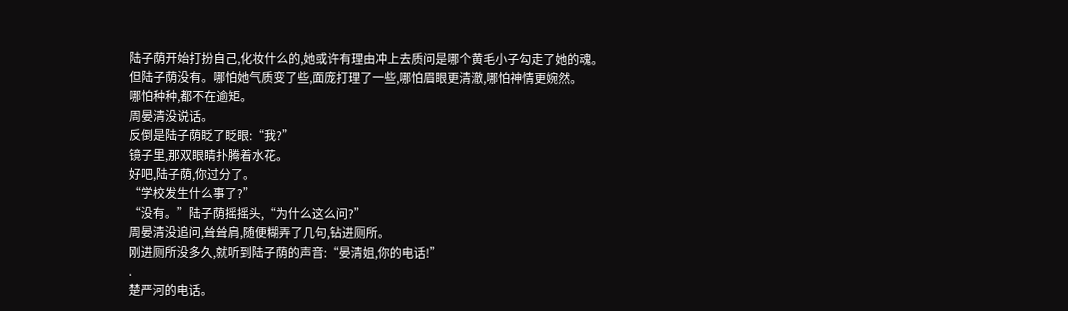陆子荫开始打扮自己,化妆什么的,她或许有理由冲上去质问是哪个黄毛小子勾走了她的魂。
但陆子荫没有。哪怕她气质变了些,面庞打理了一些,哪怕眉眼更清澈,哪怕神情更婉然。
哪怕种种,都不在逾矩。
周晏清没说话。
反倒是陆子荫眨了眨眼:“我?”
镜子里,那双眼睛扑腾着水花。
好吧,陆子荫,你过分了。
“学校发生什么事了?”
“没有。”陆子荫摇摇头,“为什么这么问?”
周晏清没追问,耸耸肩,随便糊弄了几句,钻进厕所。
刚进厕所没多久,就听到陆子荫的声音:“晏清姐,你的电话!”
.
楚严河的电话。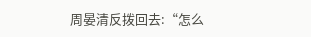周晏清反拨回去:“怎么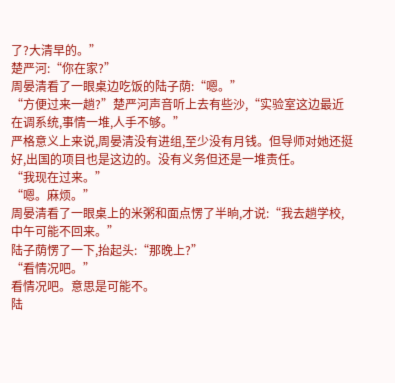了?大清早的。”
楚严河:“你在家?”
周晏清看了一眼桌边吃饭的陆子荫:“嗯。”
“方便过来一趟?”楚严河声音听上去有些沙,“实验室这边最近在调系统,事情一堆,人手不够。”
严格意义上来说,周晏清没有进组,至少没有月钱。但导师对她还挺好,出国的项目也是这边的。没有义务但还是一堆责任。
“我现在过来。”
“嗯。麻烦。”
周晏清看了一眼桌上的米粥和面点愣了半晌,才说:“我去趟学校,中午可能不回来。”
陆子荫愣了一下,抬起头:“那晚上?”
“看情况吧。”
看情况吧。意思是可能不。
陆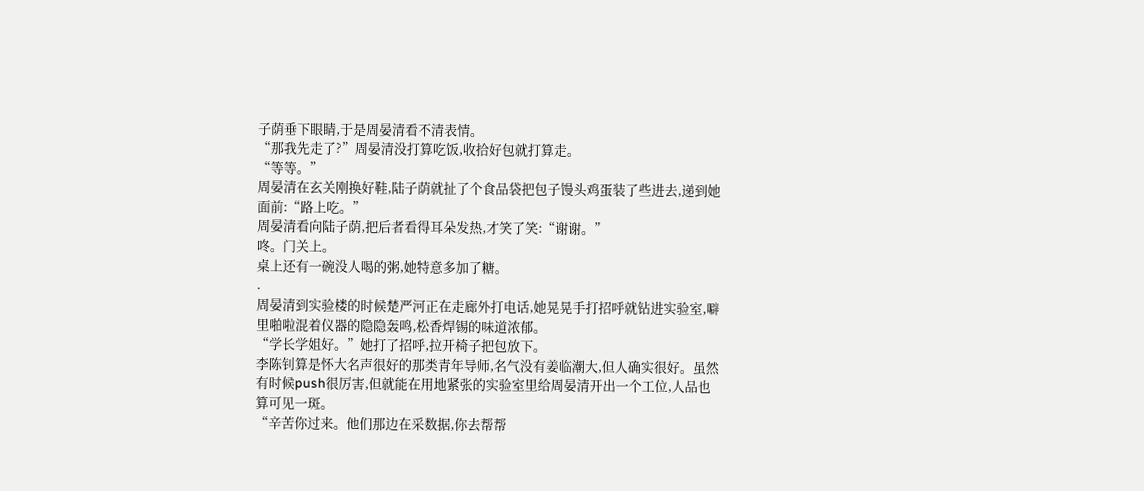子荫垂下眼睛,于是周晏清看不清表情。
“那我先走了?”周晏清没打算吃饭,收拾好包就打算走。
“等等。”
周晏清在玄关刚换好鞋,陆子荫就扯了个食品袋把包子馒头鸡蛋装了些进去,递到她面前:“路上吃。”
周晏清看向陆子荫,把后者看得耳朵发热,才笑了笑:“谢谢。”
咚。门关上。
桌上还有一碗没人喝的粥,她特意多加了糖。
.
周晏清到实验楼的时候楚严河正在走廊外打电话,她晃晃手打招呼就钻进实验室,噼里啪啦混着仪器的隐隐轰鸣,松香焊锡的味道浓郁。
“学长学姐好。”她打了招呼,拉开椅子把包放下。
李陈钊算是怀大名声很好的那类青年导师,名气没有姜临潮大,但人确实很好。虽然有时候push很厉害,但就能在用地紧张的实验室里给周晏清开出一个工位,人品也算可见一斑。
“辛苦你过来。他们那边在采数据,你去帮帮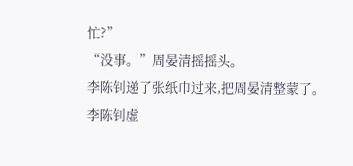忙?”
“没事。”周晏清摇摇头。
李陈钊递了张纸巾过来,把周晏清整蒙了。
李陈钊虚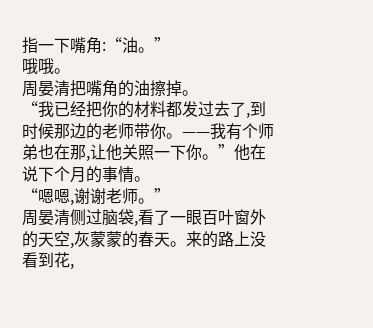指一下嘴角:“油。”
哦哦。
周晏清把嘴角的油擦掉。
“我已经把你的材料都发过去了,到时候那边的老师带你。——我有个师弟也在那,让他关照一下你。”他在说下个月的事情。
“嗯嗯,谢谢老师。”
周晏清侧过脑袋,看了一眼百叶窗外的天空,灰蒙蒙的春天。来的路上没看到花,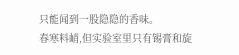只能闻到一股隐隐的香味。
春寒料峭,但实验室里只有锡膏和旋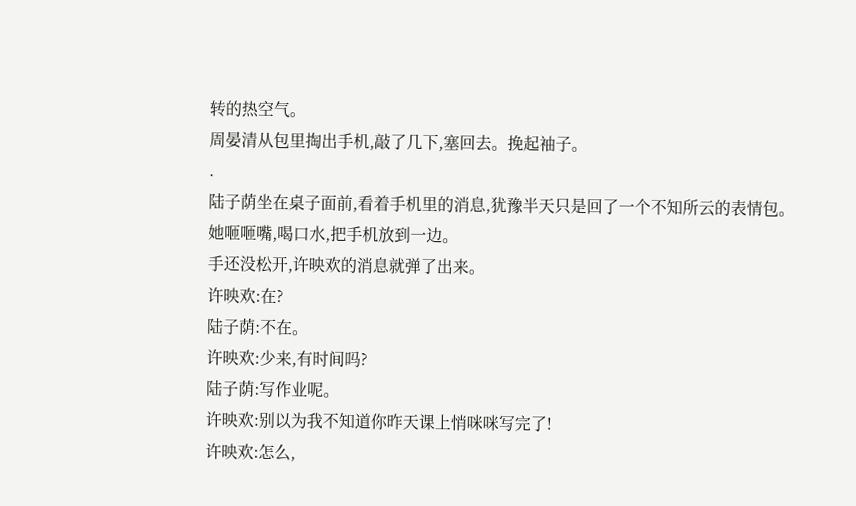转的热空气。
周晏清从包里掏出手机,敲了几下,塞回去。挽起袖子。
.
陆子荫坐在桌子面前,看着手机里的消息,犹豫半天只是回了一个不知所云的表情包。
她咂咂嘴,喝口水,把手机放到一边。
手还没松开,许映欢的消息就弹了出来。
许映欢:在?
陆子荫:不在。
许映欢:少来,有时间吗?
陆子荫:写作业呢。
许映欢:别以为我不知道你昨天课上悄咪咪写完了!
许映欢:怎么,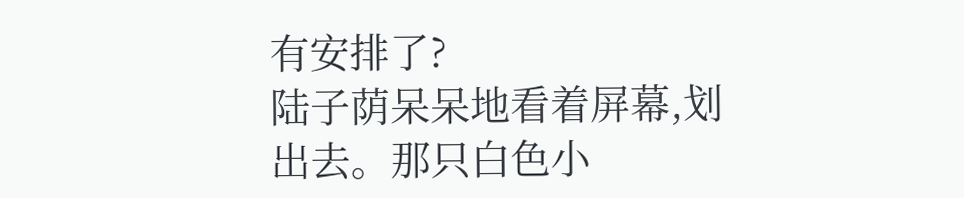有安排了?
陆子荫呆呆地看着屏幕,划出去。那只白色小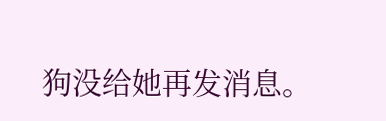狗没给她再发消息。